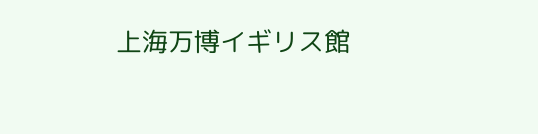上海万博イギリス館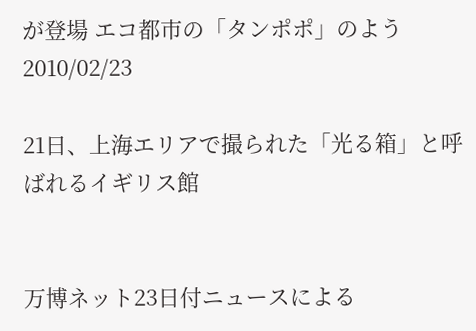が登場 エコ都市の「タンポポ」のよう
2010/02/23

21日、上海エリアで撮られた「光る箱」と呼ばれるイギリス館


万博ネット23日付ニュースによる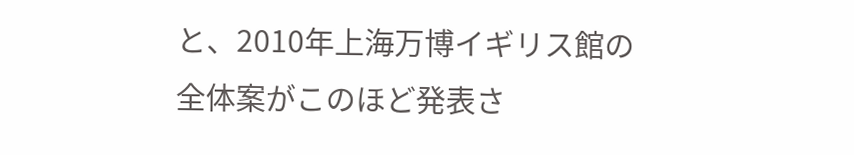と、2010年上海万博イギリス館の全体案がこのほど発表さ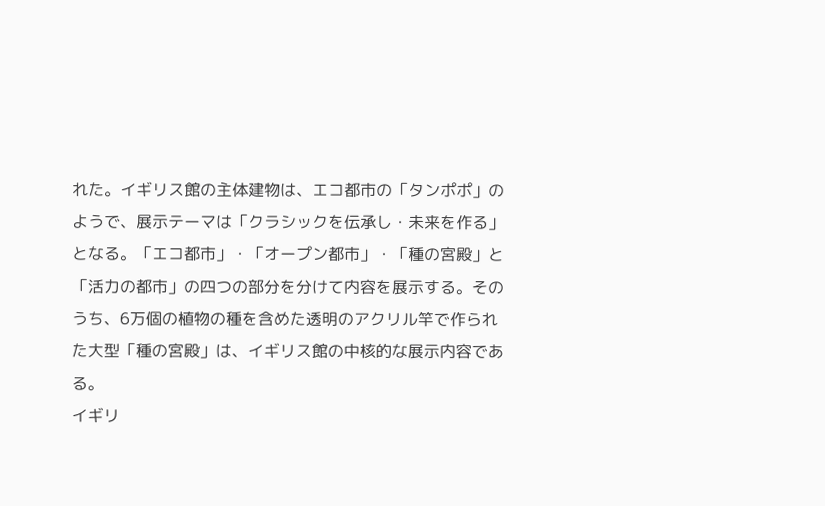れた。イギリス館の主体建物は、エコ都市の「タンポポ」のようで、展示テーマは「クラシックを伝承し・未来を作る」となる。「エコ都市」・「オープン都市」・「種の宮殿」と「活力の都市」の四つの部分を分けて内容を展示する。そのうち、6万個の植物の種を含めた透明のアクリル竿で作られた大型「種の宮殿」は、イギリス館の中核的な展示内容である。
イギリ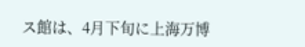ス館は、4月下旬に上海万博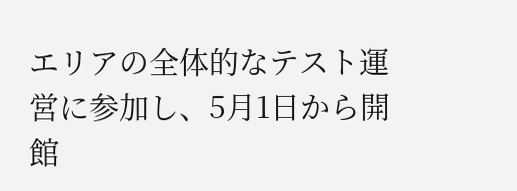エリアの全体的なテスト運営に参加し、5月1日から開館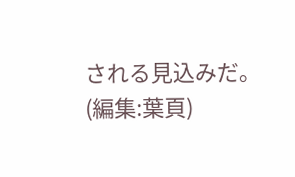される見込みだ。
(編集:葉頁)